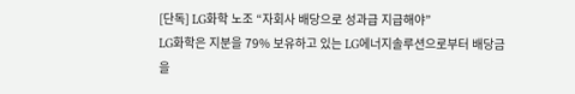[단독] LG화학 노조 “자회사 배당으로 성과급 지급해야”
LG화학은 지분을 79% 보유하고 있는 LG에너지솔루션으로부터 배당금을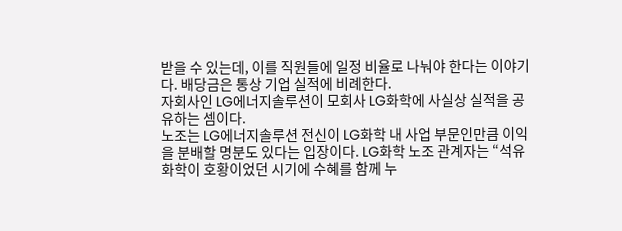받을 수 있는데, 이를 직원들에 일정 비율로 나눠야 한다는 이야기다. 배당금은 통상 기업 실적에 비례한다.
자회사인 LG에너지솔루션이 모회사 LG화학에 사실상 실적을 공유하는 셈이다.
노조는 LG에너지솔루션 전신이 LG화학 내 사업 부문인만큼 이익을 분배할 명분도 있다는 입장이다. LG화학 노조 관계자는 “석유화학이 호황이었던 시기에 수혜를 함께 누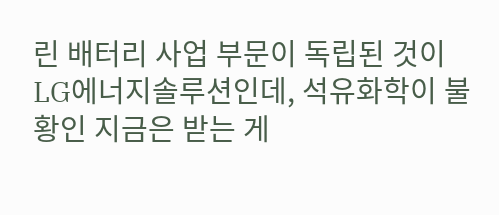린 배터리 사업 부문이 독립된 것이 LG에너지솔루션인데, 석유화학이 불황인 지금은 받는 게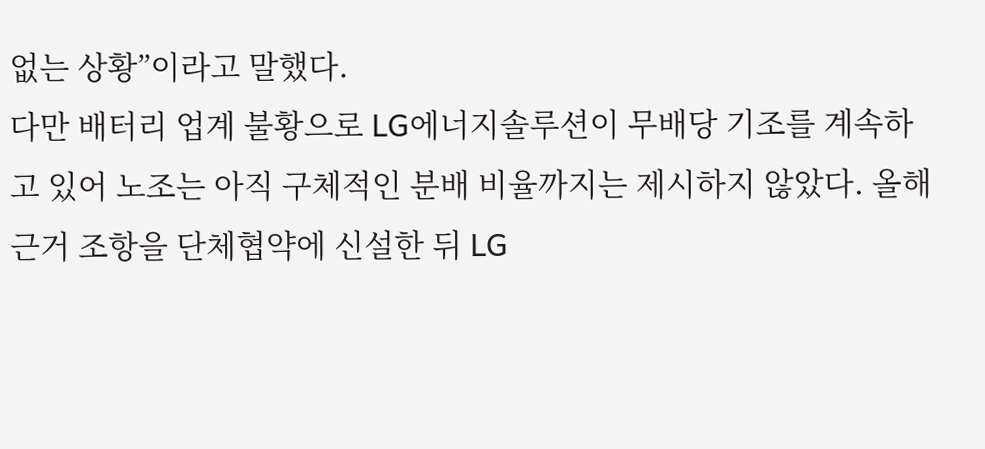없는 상황”이라고 말했다.
다만 배터리 업계 불황으로 LG에너지솔루션이 무배당 기조를 계속하고 있어 노조는 아직 구체적인 분배 비율까지는 제시하지 않았다. 올해 근거 조항을 단체협약에 신설한 뒤 LG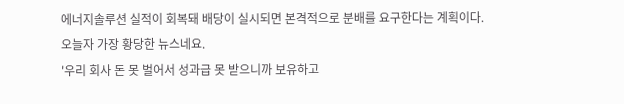에너지솔루션 실적이 회복돼 배당이 실시되면 본격적으로 분배를 요구한다는 계획이다.
오늘자 가장 황당한 뉴스네요.
'우리 회사 돈 못 벌어서 성과급 못 받으니까 보유하고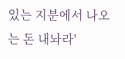있는 지분에서 나오는 돈 내놔라'